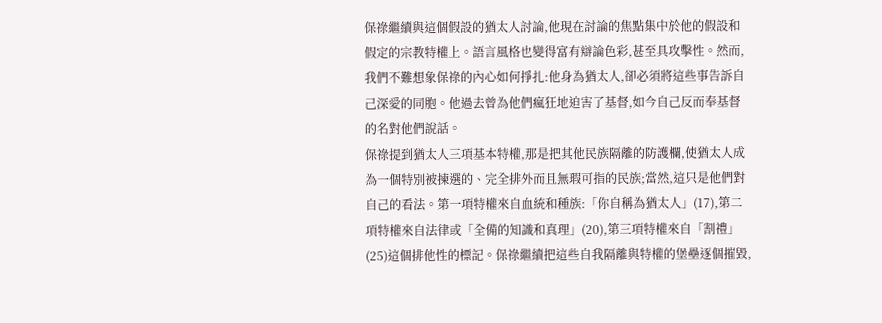保祿繼續與這個假設的猶太人討論,他現在討論的焦點集中於他的假設和假定的宗教特權上。語言風格也變得富有辯論色彩,甚至具攻擊性。然而,我們不難想象保祿的內心如何掙扎:他身為猶太人,卻必須將這些事告訴自己深愛的同胞。他過去曾為他們瘋狂地迫害了基督,如今自己反而奉基督的名對他們說話。
保祿提到猶太人三項基本特權,那是把其他民族隔離的防護欄,使猶太人成為一個特別被揀選的、完全排外而且無瑕可指的民族;當然,這只是他們對自己的看法。第一項特權來自血統和種族:「你自稱為猶太人」(17),第二項特權來自法律或「全備的知識和真理」(20),第三項特權來自「割禮」(25)這個排他性的標記。保祿繼續把這些自我隔離與特權的堡壘逐個摧毀,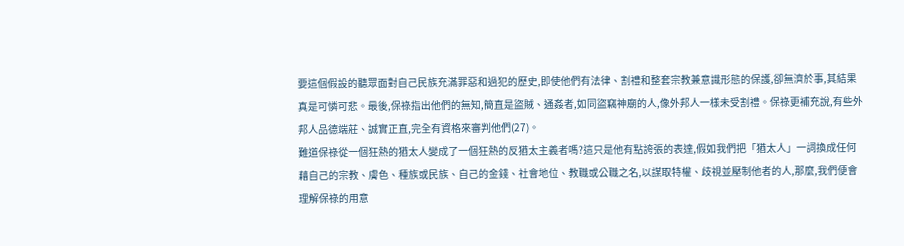要這個假設的聽眾面對自己民族充滿罪惡和過犯的歷史,即使他們有法律、割禮和整套宗教兼意識形態的保護,卻無濟於事,其結果真是可憐可悲。最後,保祿指出他們的無知,簡直是盜賊、通姦者,如同盜竊神廟的人,像外邦人一樣未受割禮。保祿更補充說,有些外邦人品德端莊、誠實正直,完全有資格來審判他們(27)。
難道保祿從一個狂熱的猶太人變成了一個狂熱的反猶太主義者嗎?這只是他有點誇張的表達,假如我們把「猶太人」一詞換成任何藉自己的宗教、膚色、種族或民族、自己的金錢、社會地位、教職或公職之名,以謀取特權、歧視並壓制他者的人,那麼,我們便會理解保祿的用意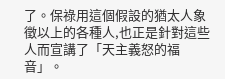了。保祿用這個假設的猶太人象徵以上的各種人,也正是針對這些人而宣講了「天主義怒的福音」。